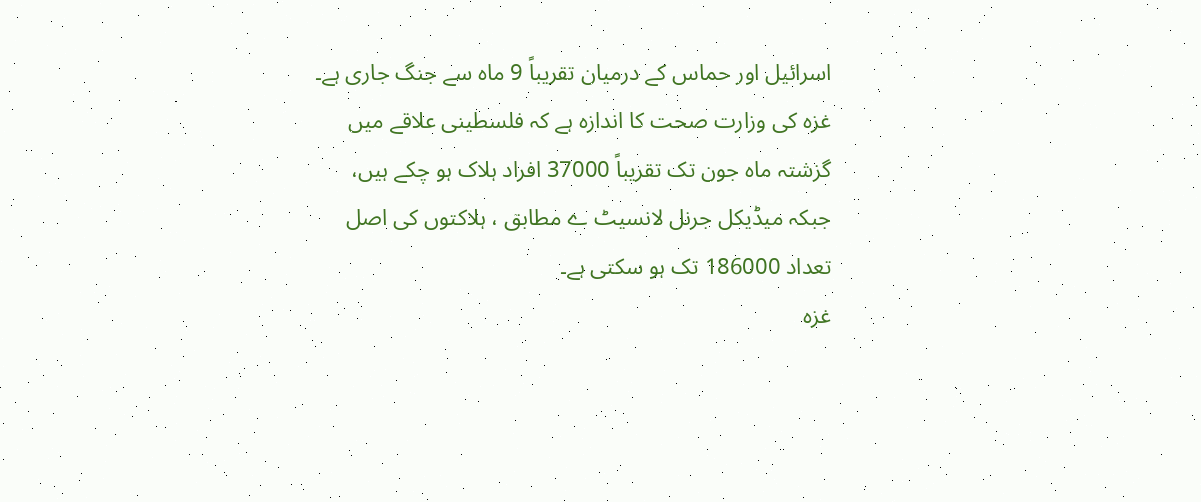اسرائیل اور حماس کے درمیان تقریباً 9 ماہ سے جنگ جاری ہے۔ غزہ کی وزارت صحت کا اندازہ ہے کہ فلسطینی علاقے میں گزشتہ ماہ جون تک تقریباً 37000 افراد ہلاک ہو چکے ہیں، جبکہ میڈیکل جرنل لانسیٹ ے مطابق ، ہلاکتوں کی اصل تعداد 186000 تک ہو سکتی ہے۔
غزہ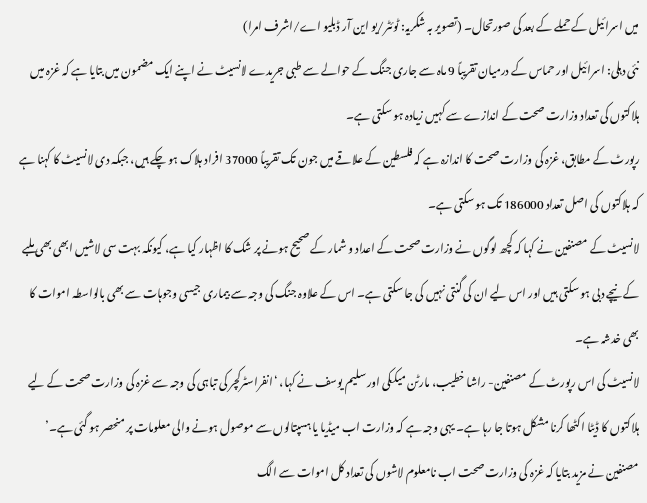میں اسرائیل کے حملے کے بعد کی صورتحال۔ (تصویر بہ شکریہ: ٹوئٹر/یو این آر ڈبلیو اے/اشرف امرا)
نئی دہلی: اسرائیل اور حماس کے درمیان تقریباً 9 ماہ سے جاری جنگ کے حوالے سے طبی جریدے لانسیٹ نے اپنے ایک مضمون میں بتایا ہے کہ غزہ میں ہلاکتوں کی تعداد وزارت صحت کے اندازے سے کہیں زیادہ ہو سکتی ہے۔
رپورٹ کے مطابق، غزہ کی وزارت صحت کا اندازہ ہے کہ فلسطین کے علاقے میں جون تک تقریباً 37000 افراد ہلاک ہو چکے ہیں، جبکہ دی لانسیٹ کا کہنا ہے کہ ہلاکتوں کی اصل تعداد 186000 تک ہو سکتی ہے۔
لانسیٹ کے مصنفین نے کہا کہ کچھ لوگوں نے وزارت صحت کے اعداد و شمار کے صحیح ہونے پر شک کا اظہار کیا ہے، کیونکہ بہت سی لاشیں ابھی بھی ملبے کے نیچے دبی ہو سکتی ہیں اور اس لیے ان کی گنتی نہیں کی جا سکتی ہے۔ اس کے علاوہ جنگ کی وجہ سے بیماری جیسی وجوہات سے بھی بالواسطہ اموات کا بھی خدشہ ہے۔
لانسیٹ کی اس رپورٹ کے مصنفین- راشا خطیب، مارٹن میککی اور سلیم یوسف نے کہا، ‘انفراسٹرکچر کی تباہی کی وجہ سے غزہ کی وزارت صحت کے لیے ہلاکتوں کا ڈیٹا اکٹھا کرنا مشکل ہوتا جا رہا ہے۔ یہی وجہ ہے کہ وزارت اب میڈیا یا ہسپتالوں سے موصول ہونے والی معلومات پر منحصر ہو گئی ہے۔’
مصنفین نے مزید بتایا کہ غزہ کی وزارت صحت اب نامعلوم لاشوں کی تعداد کل اموات سے الگ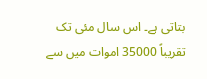بتاتی ہے۔ اس سال مئی تک تقریباً 35000 اموات میں سے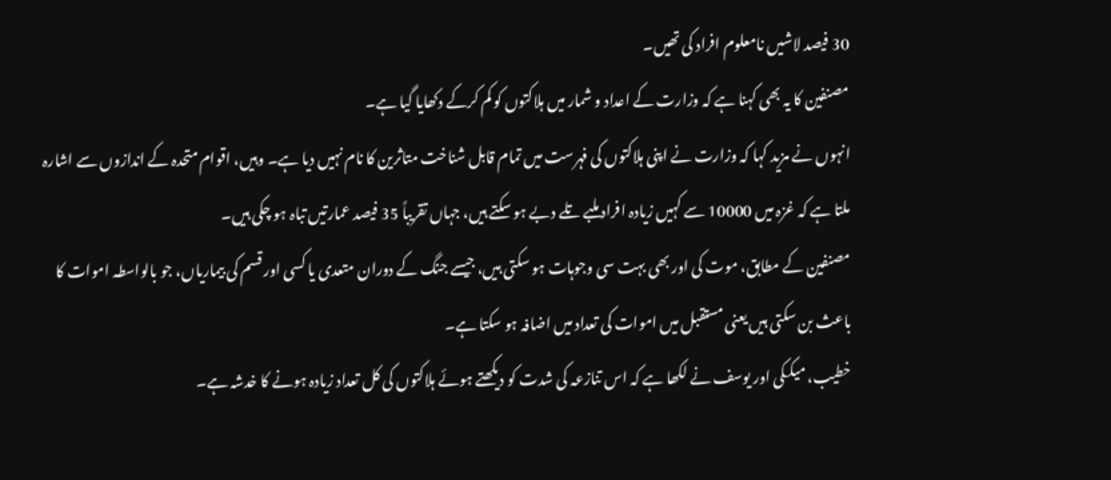30 فیصد لاشیں نامعلوم افراد کی تھیں۔
مصنفین کا یہ بھی کہنا ہے کہ وزارت کے اعداد و شمار میں ہلاکتوں کو کم کرکے دکھایا گیا ہے۔
انہوں نے مزید کہا کہ وزارت نے اپنی ہلاکتوں کی فہرست میں تمام قابل شناخت متاثرین کا نام نہیں دیا ہے۔ وہیں، اقوام متحدہ کے اندازوں سے اشارہ ملتا ہے کہ غزہ میں 10000 سے کہیں زیادہ افراد ملبے تلے دبے ہو سکتے ہیں، جہاں تقریباً 35 فیصد عمارتیں تباہ ہو چکی ہیں۔
مصنفین کے مطابق، موت کی اور بھی بہت سی وجوہات ہو سکتی ہیں، جیسے جنگ کے دوران متعدی یا کسی اور قسم کی بیماریاں، جو بالواسطہ اموات کا باعث بن سکتی ہیں یعنی مستقبل میں اموات کی تعداد میں اضافہ ہو سکتا ہے۔
خطیب، میککی اور یوسف نے لکھا ہے کہ اس تنازعہ کی شدت کو دیکھتے ہوئے ہلاکتوں کی کل تعداد زیادہ ہونے کا خدشہ ہے۔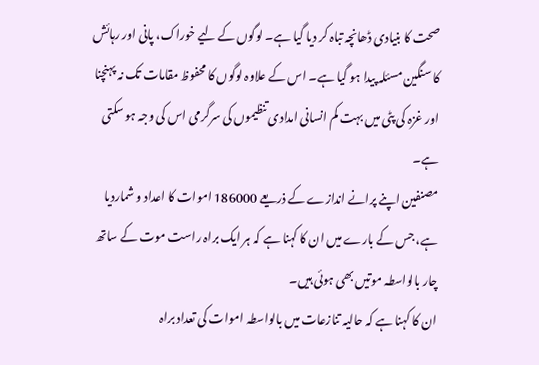صحت کا بنیادی ڈھانچہ تباہ کر دیا گیا ہے۔ لوگوں کے لیے خوراک، پانی اور رہائش کا سنگین مسئلہ پیدا ہو گیا ہے۔ اس کے علاوہ لوگوں کا محفوظ مقامات تک نہ پہنچنا اور غزہ کی پٹی میں بہت کم انسانی امدادی تنظیموں کی سرگرمی اس کی وجہ ہو سکتی ہے۔
مصنفین اپنے پرانے اندازے کے ذریعے 186000 اموات کا اعداد و شماردیا ہے، جس کے بارے میں ان کا کہنا ہے کہ ہر ایک براہ راست موت کے ساتھ چار بالواسطہ موتیں بھی ہوئی ہیں۔
ان کا کہنا ہے کہ حالیہ تنازعات میں بالواسطہ اموات کی تعداد براہ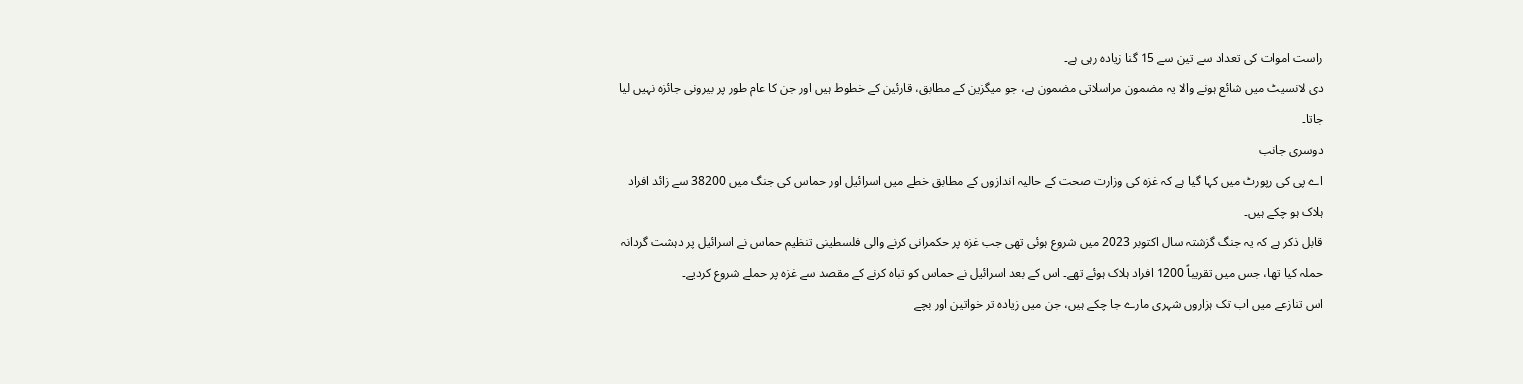راست اموات کی تعداد سے تین سے 15 گنا زیادہ رہی ہے۔
دی لانسیٹ میں شائع ہونے والا یہ مضمون مراسلاتی مضمون ہے، جو میگزین کے مطابق، قارئین کے خطوط ہیں اور جن کا عام طور پر بیرونی جائزہ نہیں لیا جاتا۔
دوسری جانب
اے پی کی رپورٹ میں کہا گیا ہے کہ غزہ کی وزارت صحت کے حالیہ اندازوں کے مطابق خطے میں اسرائیل اور حماس کی جنگ میں 38200 سے زائد افراد ہلاک ہو چکے ہیں۔
قابل ذکر ہے کہ یہ جنگ گزشتہ سال اکتوبر 2023 میں شروع ہوئی تھی جب غزہ پر حکمرانی کرنے والی فلسطینی تنظیم حماس نے اسرائیل پر دہشت گردانہ حملہ کیا تھا، جس میں تقریباً 1200 افراد ہلاک ہوئے تھے۔ اس کے بعد اسرائیل نے حماس کو تباہ کرنے کے مقصد سے غزہ پر حملے شروع کردیے۔
اس تنازعے میں اب تک ہزاروں شہری مارے جا چکے ہیں، جن میں زیادہ تر خواتین اور بچے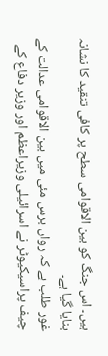ہیں۔ اس جنگ کو بین الاقوامی سطح پر کافی تنقید کا نشانہ بنایا گیا ہے۔
غور طلب ہے کہ رواں برس مئی میں بین الاقوامی عدالت کے چیف پراسیکیوٹر نے اسرائیلی وزیراعظم اور وزیر دفاع کے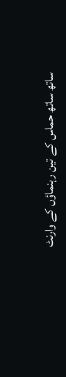ساتھ ساتھ حماس کے تین رہنماؤں کے وارنٹ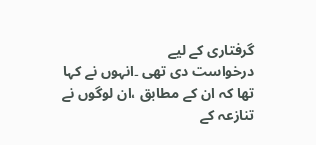گرفتاری کے لیے
درخواست دی تھی ۔انہوں نے کہا تھا کہ ان کے مطابق ،ان لوگوں نے تنازعہ کے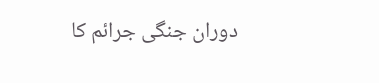دوران جنگی جرائم کا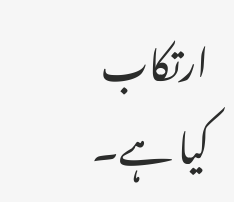ارتکاب کیا ہے۔